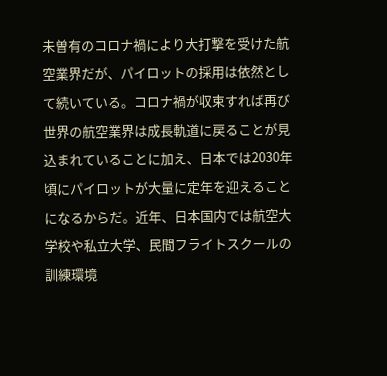未曽有のコロナ禍により大打撃を受けた航空業界だが、パイロットの採用は依然として続いている。コロナ禍が収束すれば再び世界の航空業界は成長軌道に戻ることが見込まれていることに加え、日本では2030年頃にパイロットが大量に定年を迎えることになるからだ。近年、日本国内では航空大学校や私立大学、民間フライトスクールの訓練環境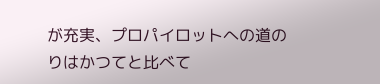が充実、プロパイロットへの道のりはかつてと比べて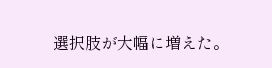選択肢が大幅に増えた。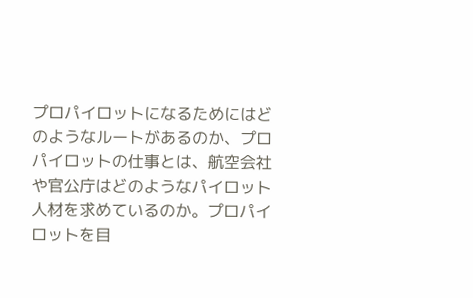プロパイロットになるためにはどのようなルートがあるのか、プロパイロットの仕事とは、航空会社や官公庁はどのようなパイロット人材を求めているのか。プロパイロットを目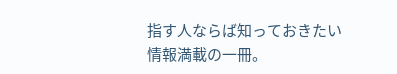指す人ならば知っておきたい情報満載の一冊。